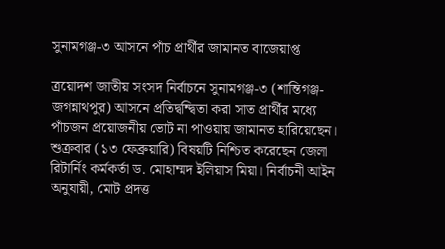সুনামগঞ্জ-৩ আসনে পাঁচ প্রার্থীর জামানত বাজেয়াপ্ত

ত্রয়োদশ জাতীয় সংসদ নির্বাচনে সুনামগঞ্জ-৩ (শান্তিগঞ্জ-জগন্নাথপুর) আসনে প্রতিদ্বন্দ্বিতা করা সাত প্রার্থীর মধ্যে পাঁচজন প্রয়োজনীয় ভোট না পাওয়ায় জামানত হারিয়েছেন। শুক্রবার (১৩ ফেব্রুয়ারি) বিষয়টি নিশ্চিত করেছেন জেলা রিটার্নিং কর্মকর্তা ড. মোহাম্মদ ইলিয়াস মিয়া। নির্বাচনী আইন অনুযায়ী, মোট প্রদত্ত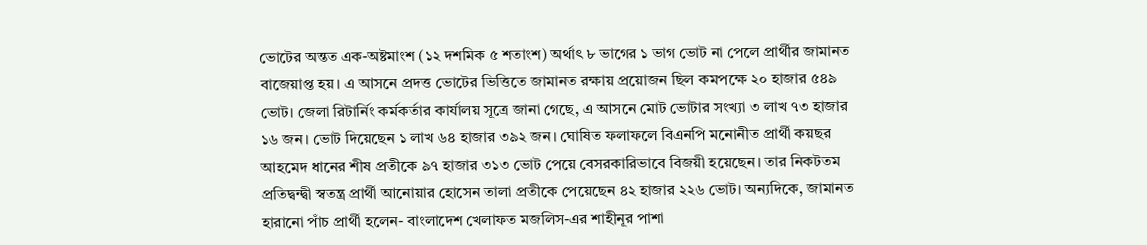ভোটের অন্তত এক-অষ্টমাংশ (১২ দশমিক ৫ শতাংশ) অর্থাৎ ৮ ভাগের ১ ভাগ ভোট না পেলে প্রার্থীর জামানত বাজেয়াপ্ত হয়। এ আসনে প্রদত্ত ভোটের ভিত্তিতে জামানত রক্ষায় প্রয়োজন ছিল কমপক্ষে ২০ হাজার ৫৪৯ ভোট। জেলা রিটার্নিং কর্মকর্তার কার্যালয় সূত্রে জানা গেছে, এ আসনে মোট ভোটার সংখ্যা ৩ লাখ ৭৩ হাজার ১৬ জন। ভোট দিয়েছেন ১ লাখ ৬৪ হাজার ৩৯২ জন। ঘোষিত ফলাফলে বিএনপি মনোনীত প্রার্থী কয়ছর আহমেদ ধানের শীষ প্রতীকে ৯৭ হাজার ৩১৩ ভোট পেয়ে বেসরকারিভাবে বিজয়ী হয়েছেন। তার নিকটতম প্রতিদ্বন্দ্বী স্বতন্ত্র প্রার্থী আনোয়ার হোসেন তালা প্রতীকে পেয়েছেন ৪২ হাজার ২২৬ ভোট। অন্যদিকে, জামানত হারানো পাঁচ প্রার্থী হলেন- বাংলাদেশ খেলাফত মজলিস-এর শাহীনূর পাশা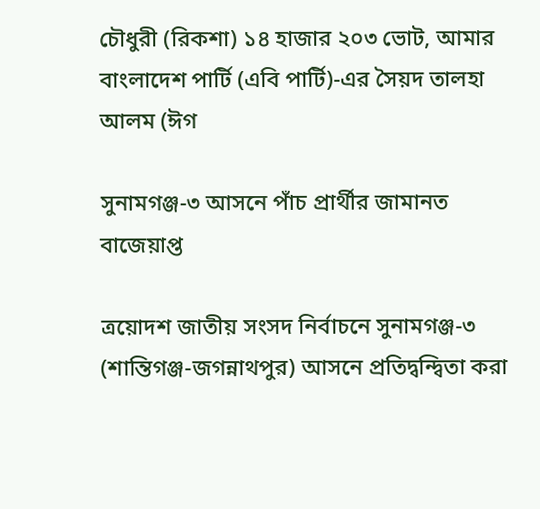চৌধুরী (রিকশা) ১৪ হাজার ২০৩ ভোট, আমার বাংলাদেশ পার্টি (এবি পার্টি)-এর সৈয়দ তালহা আলম (ঈগ

সুনামগঞ্জ-৩ আসনে পাঁচ প্রার্থীর জামানত বাজেয়াপ্ত

ত্রয়োদশ জাতীয় সংসদ নির্বাচনে সুনামগঞ্জ-৩ (শান্তিগঞ্জ-জগন্নাথপুর) আসনে প্রতিদ্বন্দ্বিতা করা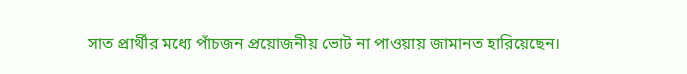সাত প্রার্থীর মধ্যে পাঁচজন প্রয়োজনীয় ভোট না পাওয়ায় জামানত হারিয়েছেন।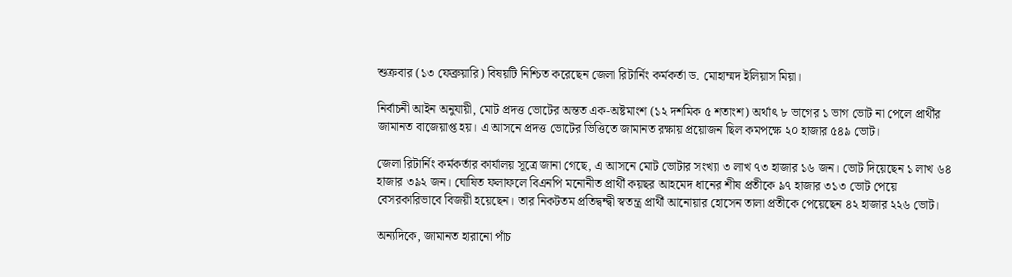শুক্রবার (১৩ ফেব্রুয়ারি) বিষয়টি নিশ্চিত করেছেন জেলা রিটার্নিং কর্মকর্তা ড. মোহাম্মদ ইলিয়াস মিয়া।

নির্বাচনী আইন অনুযায়ী, মোট প্রদত্ত ভোটের অন্তত এক-অষ্টমাংশ (১২ দশমিক ৫ শতাংশ) অর্থাৎ ৮ ভাগের ১ ভাগ ভোট না পেলে প্রার্থীর জামানত বাজেয়াপ্ত হয়। এ আসনে প্রদত্ত ভোটের ভিত্তিতে জামানত রক্ষায় প্রয়োজন ছিল কমপক্ষে ২০ হাজার ৫৪৯ ভোট।

জেলা রিটার্নিং কর্মকর্তার কার্যালয় সূত্রে জানা গেছে, এ আসনে মোট ভোটার সংখ্যা ৩ লাখ ৭৩ হাজার ১৬ জন। ভোট দিয়েছেন ১ লাখ ৬৪ হাজার ৩৯২ জন। ঘোষিত ফলাফলে বিএনপি মনোনীত প্রার্থী কয়ছর আহমেদ ধানের শীষ প্রতীকে ৯৭ হাজার ৩১৩ ভোট পেয়ে বেসরকারিভাবে বিজয়ী হয়েছেন। তার নিকটতম প্রতিদ্বন্দ্বী স্বতন্ত্র প্রার্থী আনোয়ার হোসেন তালা প্রতীকে পেয়েছেন ৪২ হাজার ২২৬ ভোট।

অন্যদিকে, জামানত হারানো পাঁচ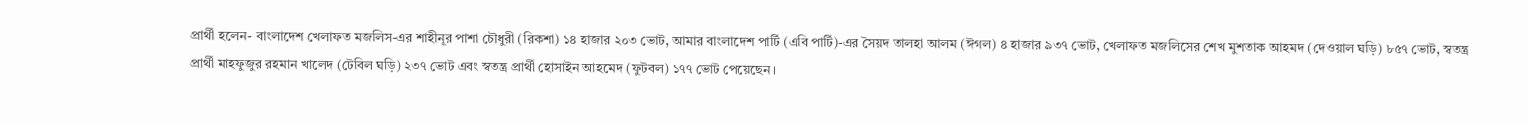প্রার্থী হলেন- বাংলাদেশ খেলাফত মজলিস-এর শাহীনূর পাশা চৌধুরী (রিকশা) ১৪ হাজার ২০৩ ভোট, আমার বাংলাদেশ পার্টি (এবি পার্টি)-এর সৈয়দ তালহা আলম (ঈগল) ৪ হাজার ৯৩৭ ভোট, খেলাফত মজলিসের শেখ মুশতাক আহমদ (দেওয়াল ঘড়ি) ৮৫৭ ভোট, স্বতন্ত্র প্রার্থী মাহফুজুর রহমান খালেদ (টেবিল ঘড়ি) ২৩৭ ভোট এবং স্বতন্ত্র প্রার্থী হোসাইন আহমেদ (ফুটবল) ১৭৭ ভোট পেয়েছেন।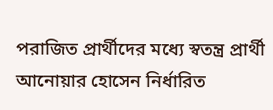পরাজিত প্রার্থীদের মধ্যে স্বতন্ত্র প্রার্থী আনোয়ার হোসেন নির্ধারিত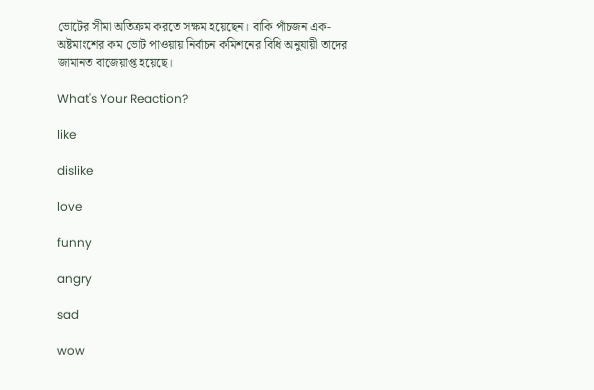ভোটের সীমা অতিক্রম করতে সক্ষম হয়েছেন। বাকি পাঁচজন এক-অষ্টমাংশের কম ভোট পাওয়ায় নির্বাচন কমিশনের বিধি অনুযায়ী তাদের জামানত বাজেয়াপ্ত হয়েছে।

What's Your Reaction?

like

dislike

love

funny

angry

sad

wow